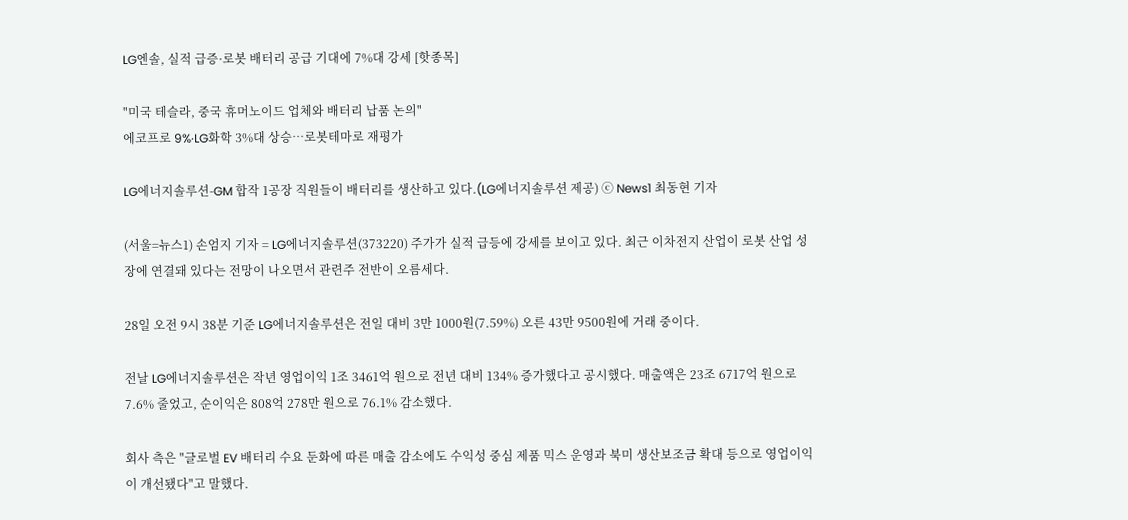LG엔솔, 실적 급증·로봇 배터리 공급 기대에 7%대 강세 [핫종목]

"미국 테슬라, 중국 휴머노이드 업체와 배터리 납품 논의"
에코프로 9%·LG화학 3%대 상승…로봇테마로 재평가

LG에너지솔루션-GM 합작 1공장 직원들이 배터리를 생산하고 있다.(LG에너지솔루션 제공) ⓒ News1 최동현 기자

(서울=뉴스1) 손엄지 기자 = LG에너지솔루션(373220) 주가가 실적 급등에 강세를 보이고 있다. 최근 이차전지 산업이 로봇 산업 성장에 연결돼 있다는 전망이 나오면서 관련주 전반이 오름세다.

28일 오전 9시 38분 기준 LG에너지솔루션은 전일 대비 3만 1000원(7.59%) 오른 43만 9500원에 거래 중이다.

전날 LG에너지솔루션은 작년 영업이익 1조 3461억 원으로 전년 대비 134% 증가했다고 공시했다. 매출액은 23조 6717억 원으로 7.6% 줄었고, 순이익은 808억 278만 원으로 76.1% 감소했다.

회사 측은 "글로벌 EV 배터리 수요 둔화에 따른 매출 감소에도 수익성 중심 제품 믹스 운영과 북미 생산보조금 확대 등으로 영업이익이 개선됐다"고 말했다.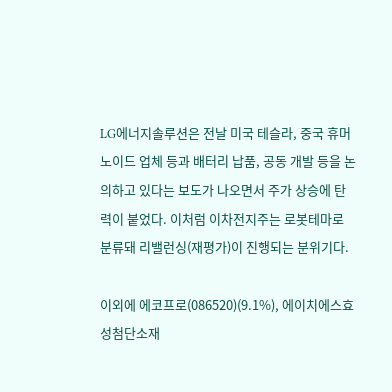LG에너지솔루션은 전날 미국 테슬라, 중국 휴머노이드 업체 등과 배터리 납품, 공동 개발 등을 논의하고 있다는 보도가 나오면서 주가 상승에 탄력이 붙었다. 이처럼 이차전지주는 로봇테마로 분류돼 리밸런싱(재평가)이 진행되는 분위기다.

이외에 에코프로(086520)(9.1%), 에이치에스효성첨단소재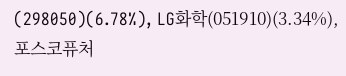(298050)(6.78%), LG화학(051910)(3.34%), 포스코퓨처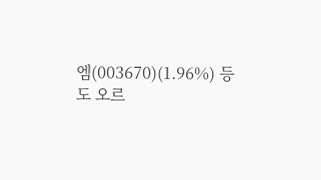엠(003670)(1.96%) 등도 오르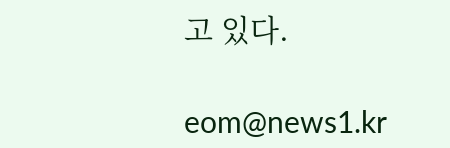고 있다.

eom@news1.kr